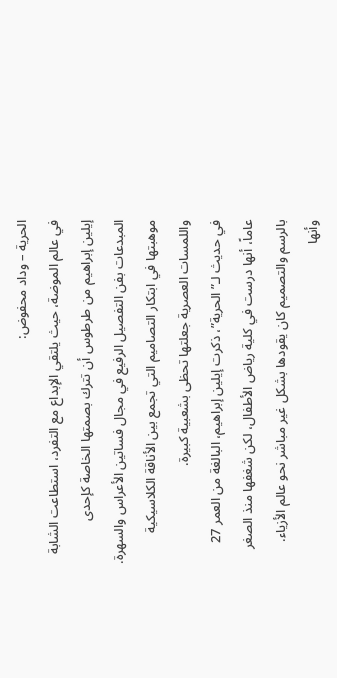الحرية – وداد محفوض:
في عالم الموضة، حيث يلتقي الإبداع مع التفرد، استطاعت الشابة إيلين إبراهيم من طرطوس أن تترك بصمتها الخاصة كإحدى المبدعات بفن التفصيل الرفيع في مجال فساتين الأعراس والسهرة. موهبتها في ابتكار التصاميم التي تجمع بين الأناقة الكلاسيكية واللمسات العصرية جعلتها تحظى بشعبية كبيرة.
في حديث لـ”الحرية”، ذكرت إيلين إبراهيم، البالغة من العمر 27 عاماً، أنها درست في كلية رياض الأطفال، لكن شغفها منذ الصغر بالرسم والتصميم كان يقودها بشكل غير مباشر نحو عالم الأزياء. وأنها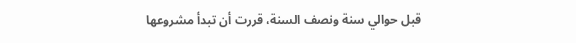قبل حوالي سنة ونصف السنة، قررت أن تبدأ مشروعها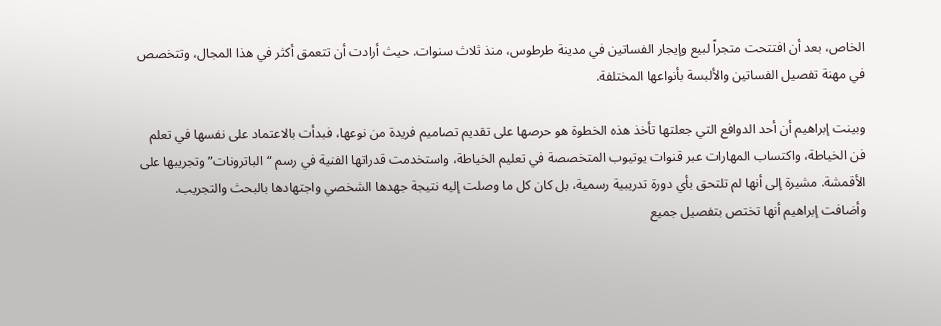الخاص، بعد أن افتتحت متجراً لبيع وإيجار الفساتين في مدينة طرطوس، منذ ثلاث سنوات. حيث أرادت أن تتعمق أكثر في هذا المجال، وتتخصص في مهنة تفصيل الفساتين والألبسة بأنواعها المختلفة.

وبينت إبراهيم أن أحد الدوافع التي جعلتها تأخذ هذه الخطوة هو حرصها على تقديم تصاميم فريدة من نوعها، فبدأت بالاعتماد على نفسها في تعلم فن الخياطة، واكتساب المهارات عبر قنوات يوتيوب المتخصصة في تعليم الخياطة، واستخدمت قدراتها الفنية في رسم “الباترونات” وتجريبها على الأقمشة. مشيرة إلى أنها لم تلتحق بأي دورة تدريبية رسمية، بل كان كل ما وصلت إليه نتيجة جهدها الشخصي واجتهادها بالبحث والتجريب.
وأضافت إبراهيم أنها تختص بتفصيل جميع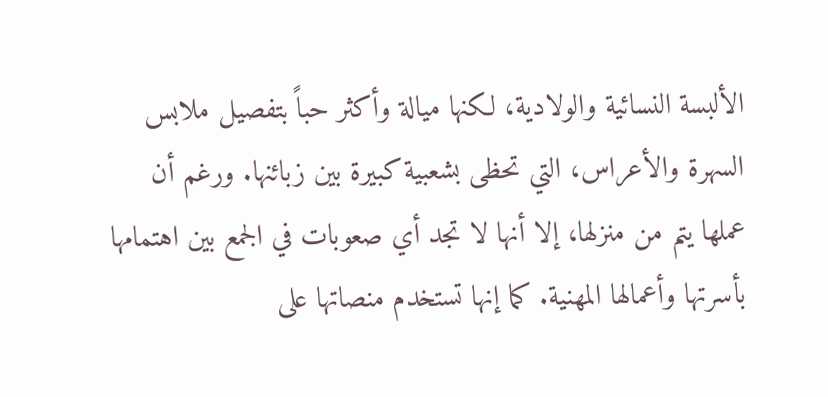الألبسة النسائية والولادية، لكنها ميالة وأكثر حباً بتفصيل ملابس السهرة والأعراس، التي تحظى بشعبية كبيرة بين زبائنها. ورغم أن عملها يتم من منزلها، إلا أنها لا تجد أي صعوبات في الجمع بين اهتمامها بأسرتها وأعمالها المهنية. كما إنها تستخدم منصاتها على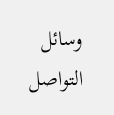وسائل التواصل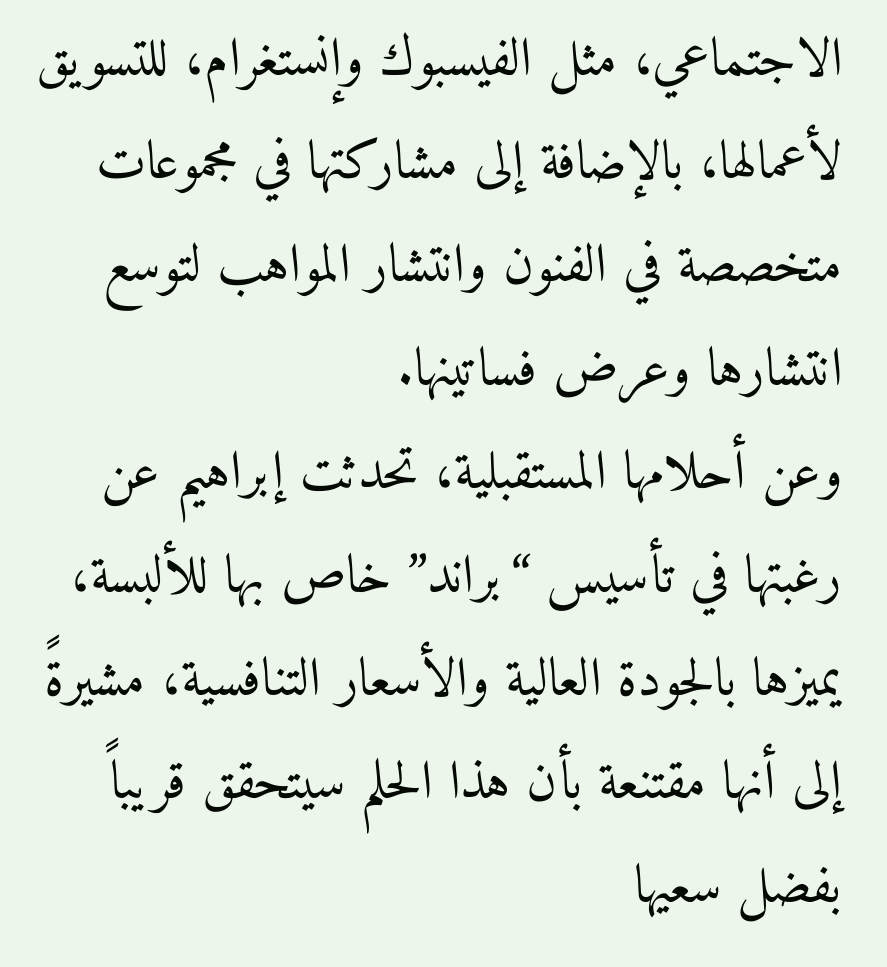الاجتماعي، مثل الفيسبوك وإنستغرام، للتسويق لأعمالها، بالإضافة إلى مشاركتها في مجموعات متخصصة في الفنون وانتشار المواهب لتوسع انتشارها وعرض فساتينها.
وعن أحلامها المستقبلية، تحدثت إبراهيم عن رغبتها في تأسيس “براند” خاص بها للألبسة، يميزها بالجودة العالية والأسعار التنافسية، مشيرةً إلى أنها مقتنعة بأن هذا الحلم سيتحقق قريباً بفضل سعيها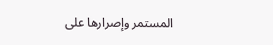المستمر وإصرارها على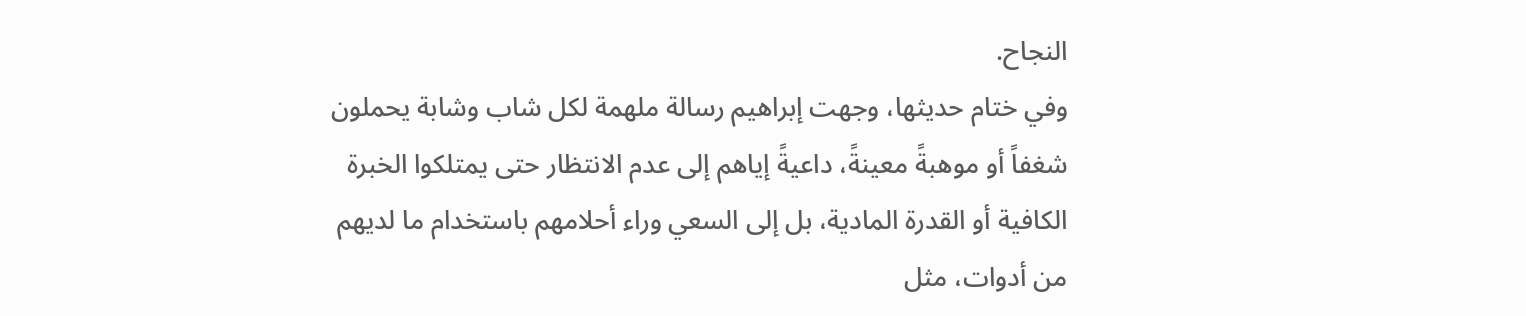النجاح.
وفي ختام حديثها، وجهت إبراهيم رسالة ملهمة لكل شاب وشابة يحملون شغفاً أو موهبةً معينةً، داعيةً إياهم إلى عدم الانتظار حتى يمتلكوا الخبرة الكافية أو القدرة المادية، بل إلى السعي وراء أحلامهم باستخدام ما لديهم من أدوات، مثل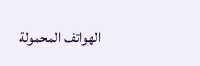الهواتف المحمولة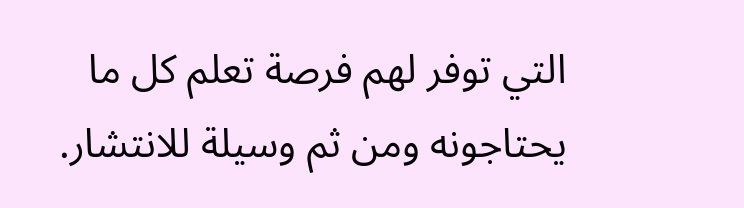التي توفر لهم فرصة تعلم كل ما يحتاجونه ومن ثم وسيلة للانتشار.